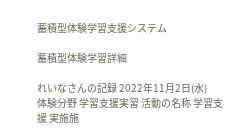蓄積型体験学習支援システム

蓄積型体験学習詳細

れいなさんの記録 2022年11月2日(水)
体験分野 学習支援実習 活動の名称 学習支援 実施施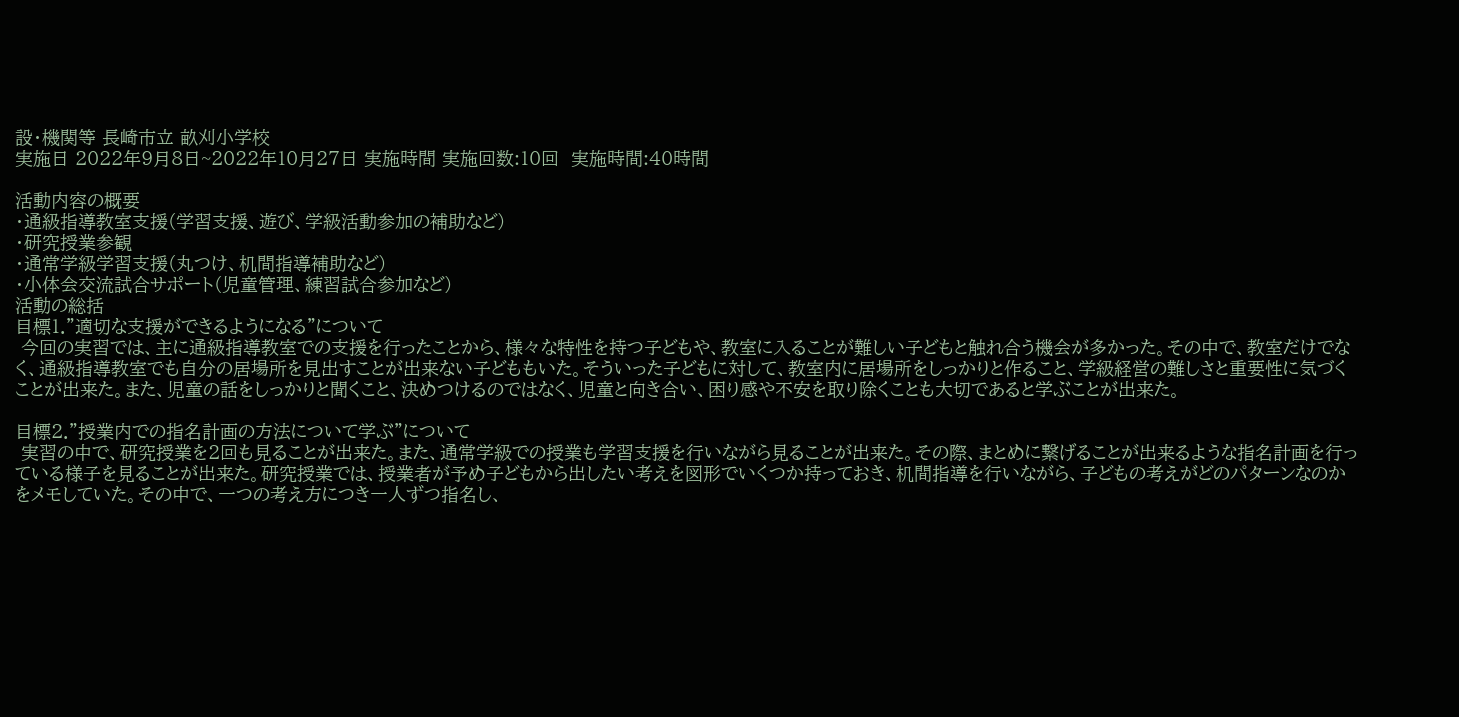設・機関等 長崎市立 畝刈小学校
実施日 2022年9月8日~2022年10月27日 実施時間 実施回数:10回  実施時間:40時間

活動内容の概要
・通級指導教室支援(学習支援、遊び、学級活動参加の補助など)
・研究授業参観
・通常学級学習支援(丸つけ、机間指導補助など)
・小体会交流試合サポート(児童管理、練習試合参加など)
活動の総括
目標1.”適切な支援ができるようになる”について
 今回の実習では、主に通級指導教室での支援を行ったことから、様々な特性を持つ子どもや、教室に入ることが難しい子どもと触れ合う機会が多かった。その中で、教室だけでなく、通級指導教室でも自分の居場所を見出すことが出来ない子どももいた。そういった子どもに対して、教室内に居場所をしっかりと作ること、学級経営の難しさと重要性に気づくことが出来た。また、児童の話をしっかりと聞くこと、決めつけるのではなく、児童と向き合い、困り感や不安を取り除くことも大切であると学ぶことが出来た。

目標2.”授業内での指名計画の方法について学ぶ”について
 実習の中で、研究授業を2回も見ることが出来た。また、通常学級での授業も学習支援を行いながら見ることが出来た。その際、まとめに繋げることが出来るような指名計画を行っている様子を見ることが出来た。研究授業では、授業者が予め子どもから出したい考えを図形でいくつか持っておき、机間指導を行いながら、子どもの考えがどのパターンなのかをメモしていた。その中で、一つの考え方につき一人ずつ指名し、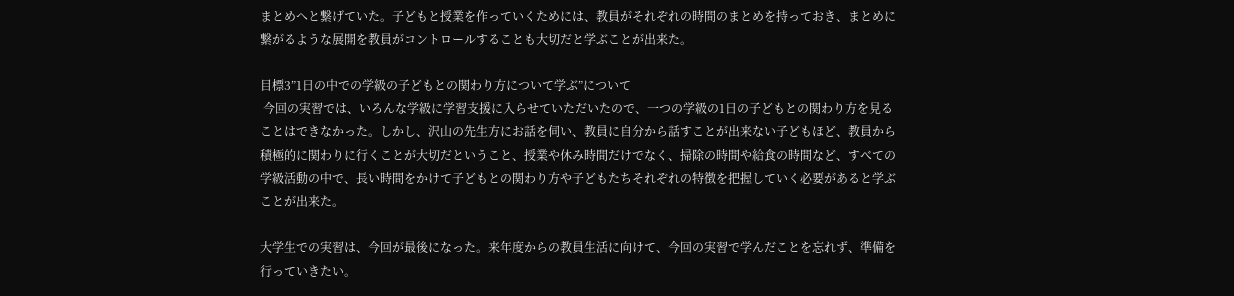まとめへと繋げていた。子どもと授業を作っていくためには、教員がそれぞれの時間のまとめを持っておき、まとめに繋がるような展開を教員がコントロールすることも大切だと学ぶことが出来た。

目標3”1日の中での学級の子どもとの関わり方について学ぶ”について
 今回の実習では、いろんな学級に学習支援に入らせていただいたので、一つの学級の1日の子どもとの関わり方を見ることはできなかった。しかし、沢山の先生方にお話を伺い、教員に自分から話すことが出来ない子どもほど、教員から積極的に関わりに行くことが大切だということ、授業や休み時間だけでなく、掃除の時間や給食の時間など、すべての学級活動の中で、長い時間をかけて子どもとの関わり方や子どもたちそれぞれの特徴を把握していく必要があると学ぶことが出来た。

大学生での実習は、今回が最後になった。来年度からの教員生活に向けて、今回の実習で学んだことを忘れず、準備を行っていきたい。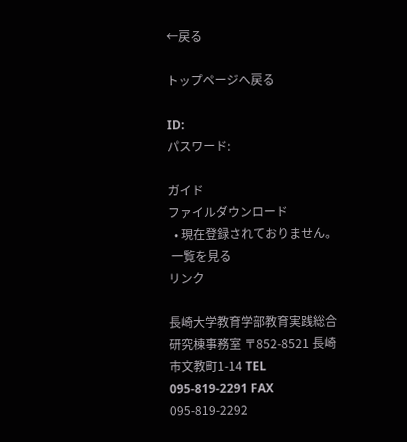←戻る

トップページへ戻る

ID:
パスワード:

ガイド
ファイルダウンロード
  • 現在登録されておりません。
 一覧を見る
リンク

長崎大学教育学部教育実践総合研究棟事務室 〒852-8521 長崎市文教町1-14 TEL 095-819-2291 FAX 095-819-2292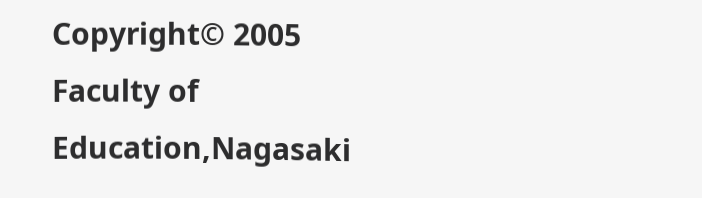Copyright© 2005 Faculty of Education,Nagasaki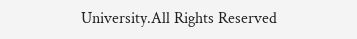University.All Rights Reserved